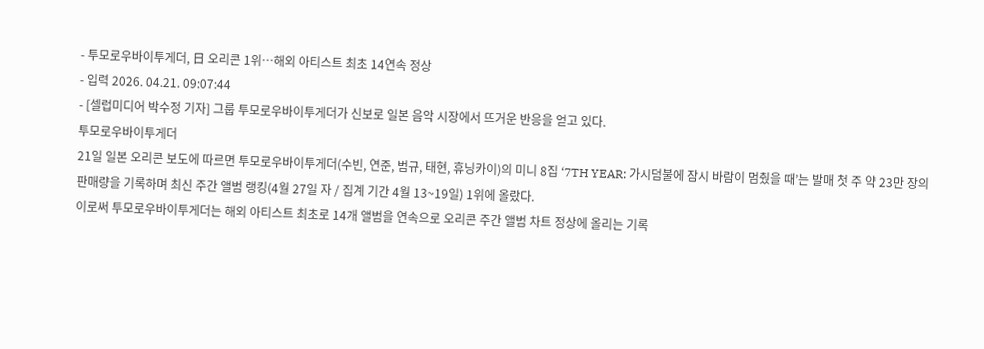- 투모로우바이투게더, 日 오리콘 1위…해외 아티스트 최초 14연속 정상
- 입력 2026. 04.21. 09:07:44
- [셀럽미디어 박수정 기자] 그룹 투모로우바이투게더가 신보로 일본 음악 시장에서 뜨거운 반응을 얻고 있다.
투모로우바이투게더
21일 일본 오리콘 보도에 따르면 투모로우바이투게더(수빈, 연준, 범규, 태현, 휴닝카이)의 미니 8집 ‘7TH YEAR: 가시덤불에 잠시 바람이 멈췄을 때’는 발매 첫 주 약 23만 장의 판매량을 기록하며 최신 주간 앨범 랭킹(4월 27일 자 / 집계 기간 4월 13~19일) 1위에 올랐다.
이로써 투모로우바이투게더는 해외 아티스트 최초로 14개 앨범을 연속으로 오리콘 주간 앨범 차트 정상에 올리는 기록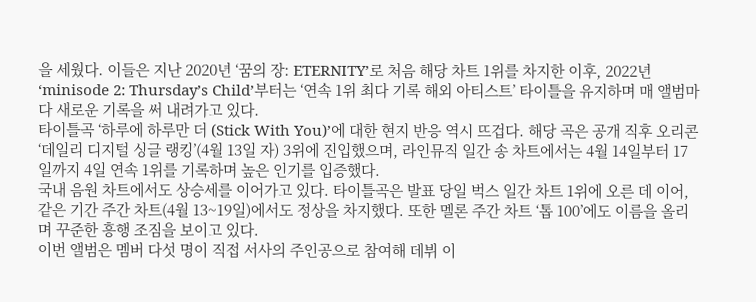을 세웠다. 이들은 지난 2020년 ‘꿈의 장: ETERNITY’로 처음 해당 차트 1위를 차지한 이후, 2022년 ‘minisode 2: Thursday’s Child’부터는 ‘연속 1위 최다 기록 해외 아티스트’ 타이틀을 유지하며 매 앨범마다 새로운 기록을 써 내려가고 있다.
타이틀곡 ‘하루에 하루만 더 (Stick With You)’에 대한 현지 반응 역시 뜨겁다. 해당 곡은 공개 직후 오리콘 ‘데일리 디지털 싱글 랭킹’(4월 13일 자) 3위에 진입했으며, 라인뮤직 일간 송 차트에서는 4월 14일부터 17일까지 4일 연속 1위를 기록하며 높은 인기를 입증했다.
국내 음원 차트에서도 상승세를 이어가고 있다. 타이틀곡은 발표 당일 벅스 일간 차트 1위에 오른 데 이어, 같은 기간 주간 차트(4월 13~19일)에서도 정상을 차지했다. 또한 멜론 주간 차트 ‘톱 100’에도 이름을 올리며 꾸준한 흥행 조짐을 보이고 있다.
이번 앨범은 멤버 다섯 명이 직접 서사의 주인공으로 참여해 데뷔 이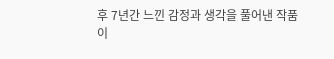후 7년간 느낀 감정과 생각을 풀어낸 작품이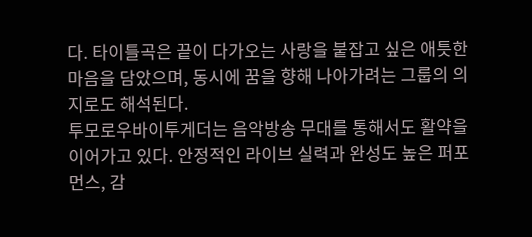다. 타이틀곡은 끝이 다가오는 사랑을 붙잡고 싶은 애틋한 마음을 담았으며, 동시에 꿈을 향해 나아가려는 그룹의 의지로도 해석된다.
투모로우바이투게더는 음악방송 무대를 통해서도 활약을 이어가고 있다. 안정적인 라이브 실력과 완성도 높은 퍼포먼스, 감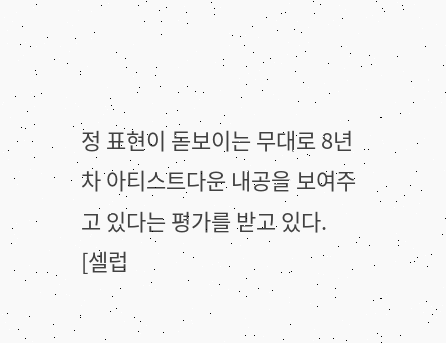정 표현이 돋보이는 무대로 8년 차 아티스트다운 내공을 보여주고 있다는 평가를 받고 있다.
[셀럽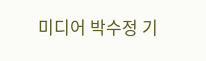미디어 박수정 기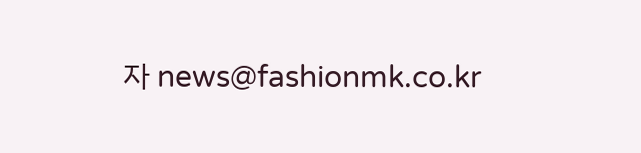자 news@fashionmk.co.kr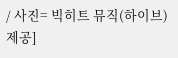/ 사진= 빅히트 뮤직(하이브) 제공]